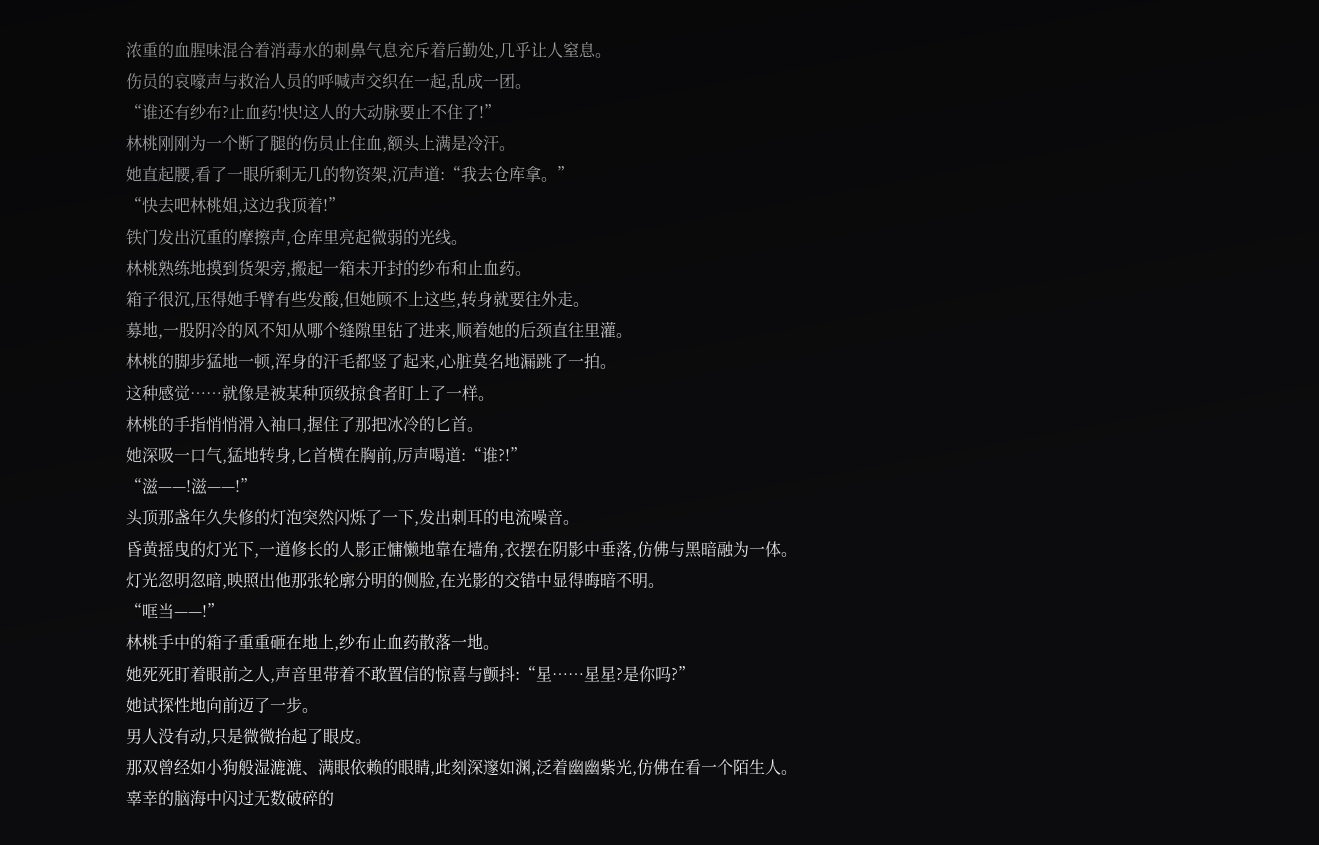浓重的血腥味混合着消毒水的刺鼻气息充斥着后勤处,几乎让人窒息。
伤员的哀嚎声与救治人员的呼喊声交织在一起,乱成一团。
“谁还有纱布?止血药!快!这人的大动脉要止不住了!”
林桃刚刚为一个断了腿的伤员止住血,额头上满是冷汗。
她直起腰,看了一眼所剩无几的物资架,沉声道:“我去仓库拿。”
“快去吧林桃姐,这边我顶着!”
铁门发出沉重的摩擦声,仓库里亮起微弱的光线。
林桃熟练地摸到货架旁,搬起一箱未开封的纱布和止血药。
箱子很沉,压得她手臂有些发酸,但她顾不上这些,转身就要往外走。
募地,一股阴冷的风不知从哪个缝隙里钻了进来,顺着她的后颈直往里灌。
林桃的脚步猛地一顿,浑身的汗毛都竖了起来,心脏莫名地漏跳了一拍。
这种感觉……就像是被某种顶级掠食者盯上了一样。
林桃的手指悄悄滑入袖口,握住了那把冰冷的匕首。
她深吸一口气,猛地转身,匕首横在胸前,厉声喝道:“谁?!”
“滋——!滋——!”
头顶那盏年久失修的灯泡突然闪烁了一下,发出刺耳的电流噪音。
昏黄摇曳的灯光下,一道修长的人影正慵懒地靠在墙角,衣摆在阴影中垂落,仿佛与黑暗融为一体。
灯光忽明忽暗,映照出他那张轮廓分明的侧脸,在光影的交错中显得晦暗不明。
“哐当——!”
林桃手中的箱子重重砸在地上,纱布止血药散落一地。
她死死盯着眼前之人,声音里带着不敢置信的惊喜与颤抖:“星……星星?是你吗?”
她试探性地向前迈了一步。
男人没有动,只是微微抬起了眼皮。
那双曾经如小狗般湿漉漉、满眼依赖的眼睛,此刻深邃如渊,泛着幽幽紫光,仿佛在看一个陌生人。
辜幸的脑海中闪过无数破碎的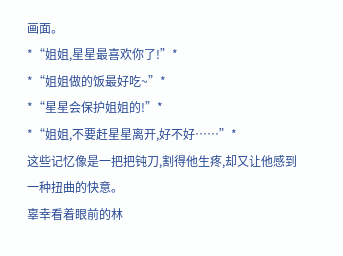画面。
*“姐姐,星星最喜欢你了!”*
*“姐姐做的饭最好吃~”*
*“星星会保护姐姐的!”*
*“姐姐,不要赶星星离开,好不好……”*
这些记忆像是一把把钝刀,割得他生疼,却又让他感到一种扭曲的快意。
辜幸看着眼前的林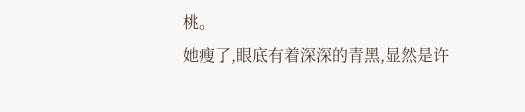桃。
她瘦了,眼底有着深深的青黑,显然是许